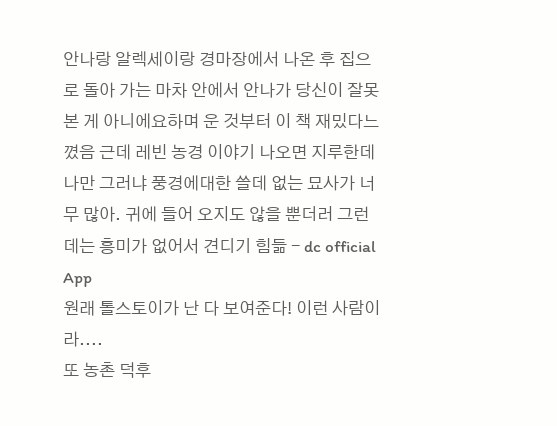안나랑 알렉세이랑 경마장에서 나온 후 집으로 돌아 가는 마차 안에서 안나가 당신이 잘못 본 게 아니에요하며 운 것부터 이 책 재밌다느꼈음 근데 레빈 농경 이야기 나오면 지루한데 나만 그러냐 풍경에대한 쓸데 없는 묘사가 너무 많아. 귀에 들어 오지도 않을 뿐더러 그런 데는 흥미가 없어서 견디기 힘듦 - dc official App
원래 톨스토이가 난 다 보여준다! 이런 사람이라....
또 농촌 덕후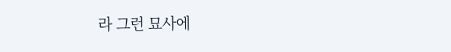라 그런 묘사에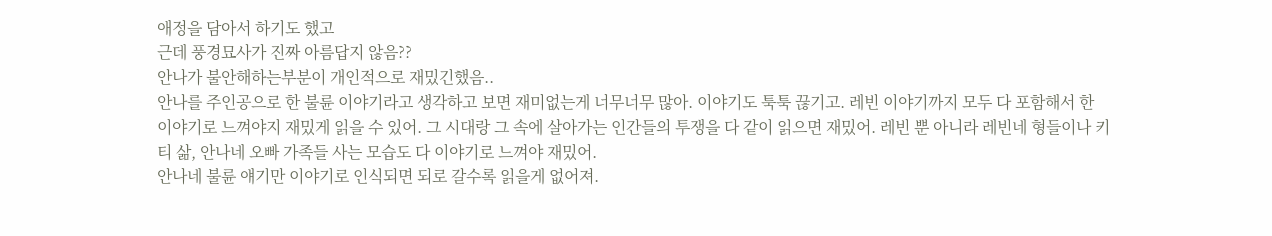애정을 담아서 하기도 했고
근데 풍경묘사가 진짜 아름답지 않음??
안나가 불안해하는부분이 개인적으로 재밌긴했음..
안나를 주인공으로 한 불륜 이야기라고 생각하고 보면 재미없는게 너무너무 많아. 이야기도 툭툭 끊기고. 레빈 이야기까지 모두 다 포함해서 한 이야기로 느껴야지 재밌게 읽을 수 있어. 그 시대랑 그 속에 살아가는 인간들의 투쟁을 다 같이 읽으면 재밌어. 레빈 뿐 아니라 레빈네 형들이나 키티 삶, 안나네 오빠 가족들 사는 모습도 다 이야기로 느껴야 재밌어.
안나네 불륜 얘기만 이야기로 인식되면 되로 갈수록 읽을게 없어져.